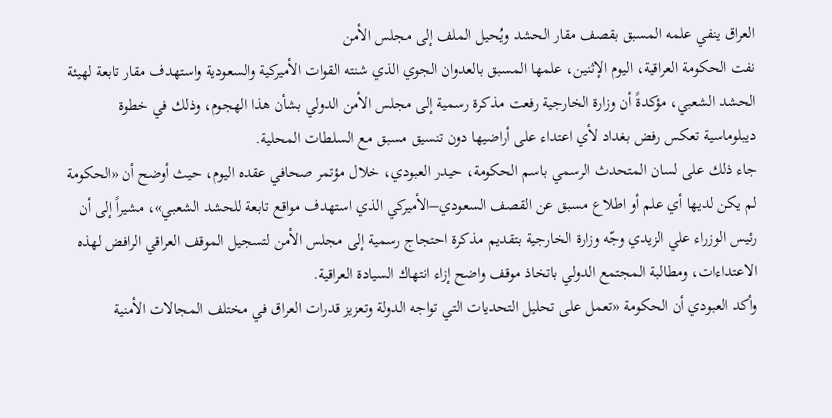العراق ينفي علمه المسبق بقصف مقار الحشد ويُحيل الملف إلى مجلس الأمن
نفت الحكومة العراقية، اليوم الإثنين، علمها المسبق بالعدوان الجوي الذي شنته القوات الأميركية والسعودية واستهدف مقار تابعة لهيئة الحشد الشعبي، مؤكدةً أن وزارة الخارجية رفعت مذكرة رسمية إلى مجلس الأمن الدولي بشأن هذا الهجوم، وذلك في خطوة ديبلوماسية تعكس رفض بغداد لأي اعتداء على أراضيها دون تنسيق مسبق مع السلطات المحلية.
جاء ذلك على لسان المتحدث الرسمي باسم الحكومة، حيدر العبودي، خلال مؤتمر صحافي عقده اليوم، حيث أوضح أن «الحكومة لم يكن لديها أي علم أو اطلاع مسبق عن القصف السعودي–الأميركي الذي استهدف مواقع تابعة للحشد الشعبي»، مشيراً إلى أن رئيس الوزراء علي الزيدي وجّه وزارة الخارجية بتقديم مذكرة احتجاج رسمية إلى مجلس الأمن لتسجيل الموقف العراقي الرافض لهذه الاعتداءات، ومطالبة المجتمع الدولي باتخاذ موقف واضح إزاء انتهاك السيادة العراقية.
وأكد العبودي أن الحكومة «تعمل على تحليل التحديات التي تواجه الدولة وتعزيز قدرات العراق في مختلف المجالات الأمنية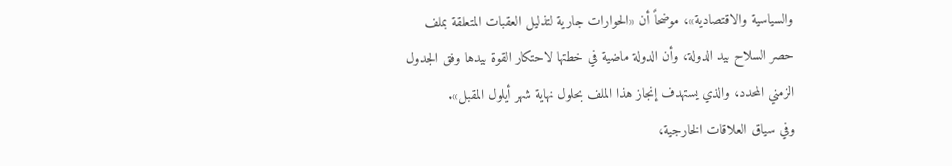والسياسية والاقتصادية»، موضحاً أن «الحوارات جارية لتذليل العقبات المتعلقة بملف حصر السلاح بيد الدولة، وأن الدولة ماضية في خطتها لاحتكار القوة بيدها وفق الجدول الزمني المحدد، والذي يستهدف إنجاز هذا الملف بحلول نهاية شهر أيلول المقبل».
وفي سياق العلاقات الخارجية،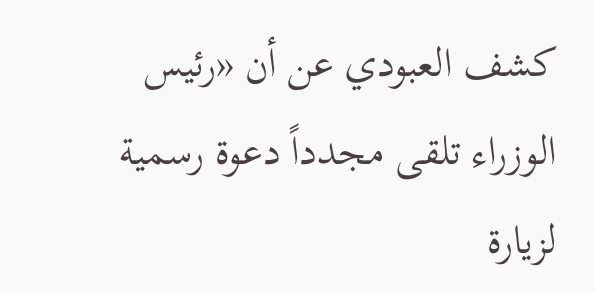كشف العبودي عن أن «رئيس الوزراء تلقى مجدداً دعوة رسمية لزيارة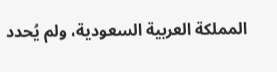المملكة العربية السعودية، ولم يُحدد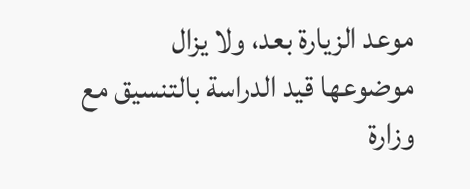موعد الزيارة بعد، ولا يزال موضوعها قيد الدراسة بالتنسيق مع وزارة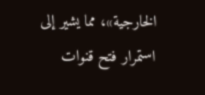الخارجية»، مما يشير إلى استمرار فتح قنوات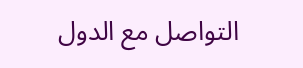التواصل مع الدول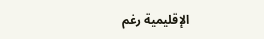الإقليمية رغم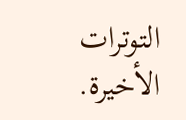التوترات الأخيرة.